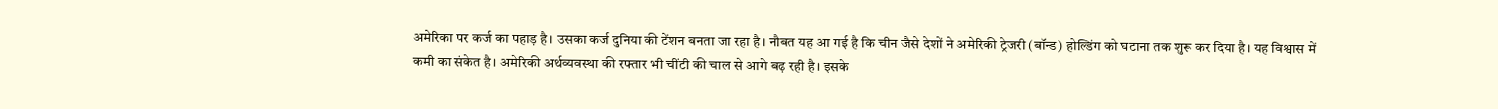अमेरिका पर कर्ज का पहाड़ है। उसका कर्ज दुनिया की टेंशन बनता जा रहा है। नौबत यह आ गई है कि चीन जैसे देशों ने अमेरिकी ट्रेजरी (बॉन्ड) होल्डिंग को घटाना तक शुरू कर दिया है। यह विश्वास में कमी का संकेत है। अमेरिकी अर्थव्यवस्था की रफ्तार भी चींटी की चाल से आगे बढ़ रही है। इसके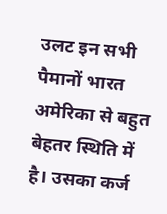उलट इन सभी पैमानों भारत अमेरिका से बहुत बेहतर स्थिति में है। उसका कर्ज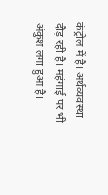कंट्रोल में है। अर्थव्यवस्था दौड़ रही है। महंगाई पर भी अंकुश लगा हुआ है।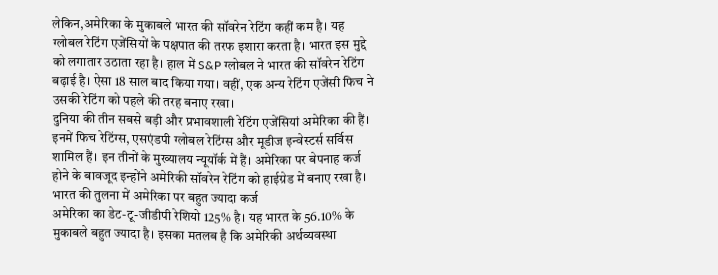लेकिन,अमेरिका के मुकाबले भारत की सॉवरेन रेटिंग कहीं कम है। यह ग्लोबल रेटिंग एजेंसियों के पक्षपात की तरफ इशारा करता है। भारत इस मुद्दे को लगातार उठाता रहा है। हाल में S&P ग्लोबल ने भारत की सॉवरेन रेटिंग बढ़ाई है। ऐसा 18 साल बाद किया गया। वहीं, एक अन्य रेटिंग एजेंसी फिच ने उसकी रेटिंग को पहले की तरह बनाए रखा।
दुनिया की तीन सबसे बड़ी और प्रभावशाली रेटिंग एजेंसियां अमेरिका की हैं। इनमें फिच रेटिंग्स, एसएंडपी ग्लोबल रेटिंग्स और मूडीज इन्वेस्टर्स सर्विस शामिल हैं। इन तीनों के मुख्यालय न्यूयॉर्क में हैं। अमेरिका पर बेपनाह कर्ज होने के बावजूद इन्होंने अमेरिकी सॉवरेन रेटिंग को हाईग्रेड में बनाए रखा है।
भारत की तुलना में अमेरिका पर बहुत ज्यादा कर्ज
अमेरिका का डेट-टू-जीडीपी रेशियो 125% है। यह भारत के 56.10% के मुकाबले बहुत ज्यादा है। इसका मतलब है कि अमेरिकी अर्थव्यवस्था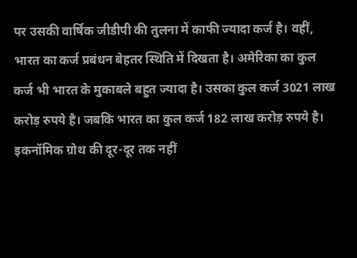पर उसकी वार्षिक जीडीपी की तुलना में काफी ज्यादा कर्ज है। वहीं, भारत का कर्ज प्रबंधन बेहतर स्थिति में दिखता है। अमेरिका का कुल कर्ज भी भारत के मुकाबले बहुत ज्यादा है। उसका कुल कर्ज 3021 लाख करोड़ रुपये है। जबकि भारत का कुल कर्ज 182 लाख करोड़ रुपये है।
इकनॉमिक ग्रोथ की दूर-दूर तक नहीं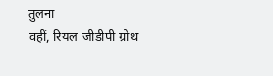तुलना
वहीं, रियल जीडीपी ग्रोथ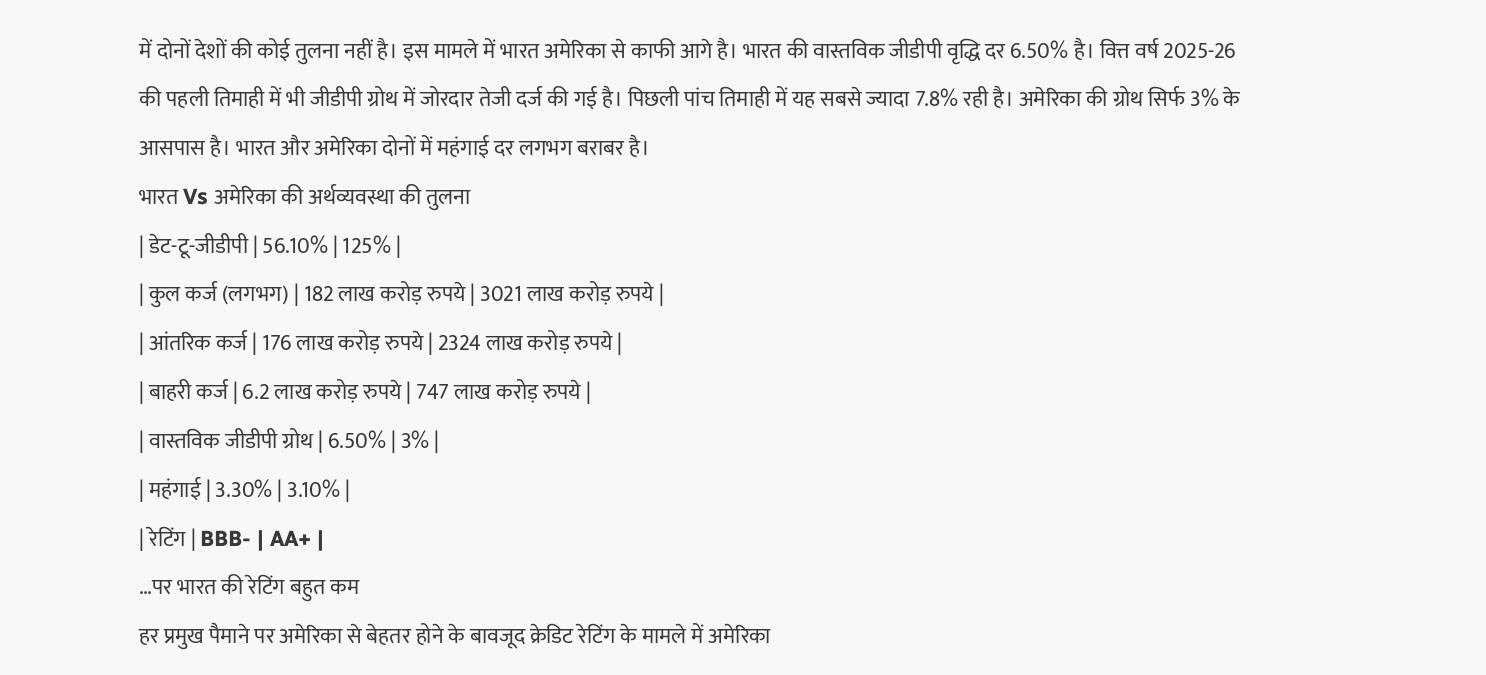में दोनों देशों की कोई तुलना नहीं है। इस मामले में भारत अमेरिका से काफी आगे है। भारत की वास्तविक जीडीपी वृद्धि दर 6.50% है। वित्त वर्ष 2025-26 की पहली तिमाही में भी जीडीपी ग्रोथ में जोरदार तेजी दर्ज की गई है। पिछली पांच तिमाही में यह सबसे ज्यादा 7.8% रही है। अमेरिका की ग्रोथ सिर्फ 3% के आसपास है। भारत और अमेरिका दोनों में महंगाई दर लगभग बराबर है।
भारत Vs अमेरिका की अर्थव्यवस्था की तुलना
| डेट-टू-जीडीपी | 56.10% | 125% |
| कुल कर्ज (लगभग) | 182 लाख करोड़ रुपये | 3021 लाख करोड़ रुपये |
| आंतरिक कर्ज | 176 लाख करोड़ रुपये | 2324 लाख करोड़ रुपये |
| बाहरी कर्ज | 6.2 लाख करोड़ रुपये | 747 लाख करोड़ रुपये |
| वास्तविक जीडीपी ग्रोथ | 6.50% | 3% |
| महंगाई | 3.30% | 3.10% |
| रेटिंग | BBB- | AA+ |
…पर भारत की रेटिंग बहुत कम
हर प्रमुख पैमाने पर अमेरिका से बेहतर होने के बावजूद क्रेडिट रेटिंग के मामले में अमेरिका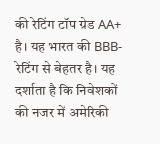की रेटिंग टॉप ग्रेड AA+ है। यह भारत की BBB- रेटिंग से बेहतर है। यह दर्शाता है कि निवेशकों की नजर में अमेरिकी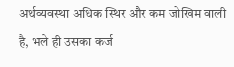अर्थव्यवस्था अधिक स्थिर और कम जोखिम वाली है, भले ही उसका कर्ज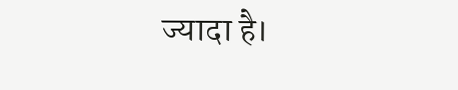ज्यादा है।